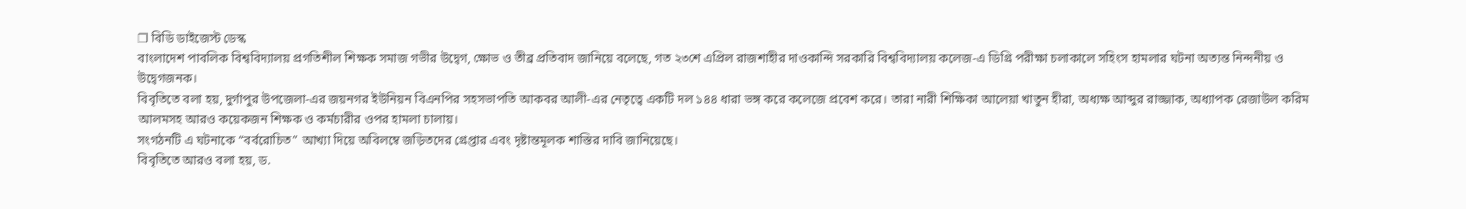❐ বিডি ডাইজেস্ট ডেস্ক
বাংলাদেশ পাবলিক বিশ্ববিদ্যালয় প্রগতিশীল শিক্ষক সমাজ গভীর উদ্বেগ, ক্ষোভ ও তীব্র প্রতিবাদ জানিয়ে বলেছে, গত ২৩শে এপ্রিল রাজশাহীর দাওকান্দি সরকারি বিশ্ববিদ্যালয় কলেজ-এ ডিগ্রি পরীক্ষা চলাকালে সহিংস হামলার ঘটনা অত্যন্ত নিন্দনীয় ও উদ্বেগজনক।
বিবৃতিতে বলা হয়, দুর্গাপুর উপজেলা-এর জয়নগর ইউনিয়ন বিএনপির সহসভাপতি আকবর আলী-এর নেতৃত্বে একটি দল ১৪৪ ধারা ভঙ্গ করে কলেজে প্রবেশ করে। তারা নারী শিক্ষিকা আলেয়া খাতুন হীরা, অধ্যক্ষ আব্দুর রাজ্জাক, অধ্যাপক রেজাউল করিম আলমসহ আরও কয়েকজন শিক্ষক ও কর্মচারীর ওপর হামলা চালায়।
সংগঠনটি এ ঘটনাকে “বর্বরোচিত” আখ্যা দিয়ে অবিলম্বে জড়িতদের গ্রেপ্তার এবং দৃষ্টান্তমূলক শাস্তির দাবি জানিয়েছে।
বিবৃতিতে আরও বলা হয়, ড.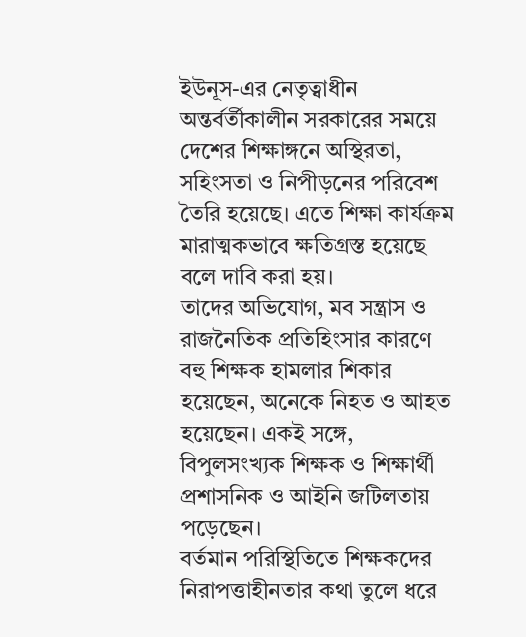ইউনূস-এর নেতৃত্বাধীন অন্তর্বর্তীকালীন সরকারের সময়ে দেশের শিক্ষাঙ্গনে অস্থিরতা, সহিংসতা ও নিপীড়নের পরিবেশ তৈরি হয়েছে। এতে শিক্ষা কার্যক্রম মারাত্মকভাবে ক্ষতিগ্রস্ত হয়েছে বলে দাবি করা হয়।
তাদের অভিযোগ, মব সন্ত্রাস ও রাজনৈতিক প্রতিহিংসার কারণে বহু শিক্ষক হামলার শিকার হয়েছেন, অনেকে নিহত ও আহত হয়েছেন। একই সঙ্গে, বিপুলসংখ্যক শিক্ষক ও শিক্ষার্থী প্রশাসনিক ও আইনি জটিলতায় পড়েছেন।
বর্তমান পরিস্থিতিতে শিক্ষকদের নিরাপত্তাহীনতার কথা তুলে ধরে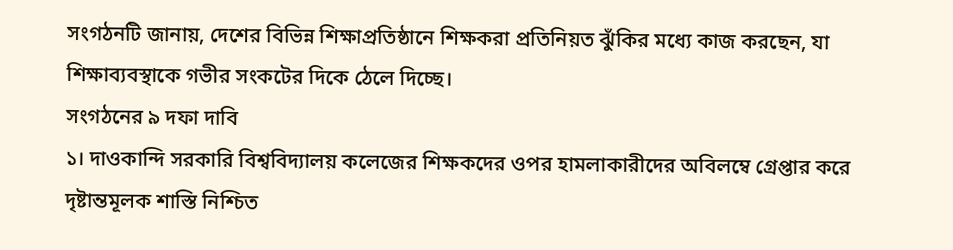সংগঠনটি জানায়, দেশের বিভিন্ন শিক্ষাপ্রতিষ্ঠানে শিক্ষকরা প্রতিনিয়ত ঝুঁকির মধ্যে কাজ করছেন, যা শিক্ষাব্যবস্থাকে গভীর সংকটের দিকে ঠেলে দিচ্ছে।
সংগঠনের ৯ দফা দাবি
১। দাওকান্দি সরকারি বিশ্ববিদ্যালয় কলেজের শিক্ষকদের ওপর হামলাকারীদের অবিলম্বে গ্রেপ্তার করে দৃষ্টান্তমূলক শাস্তি নিশ্চিত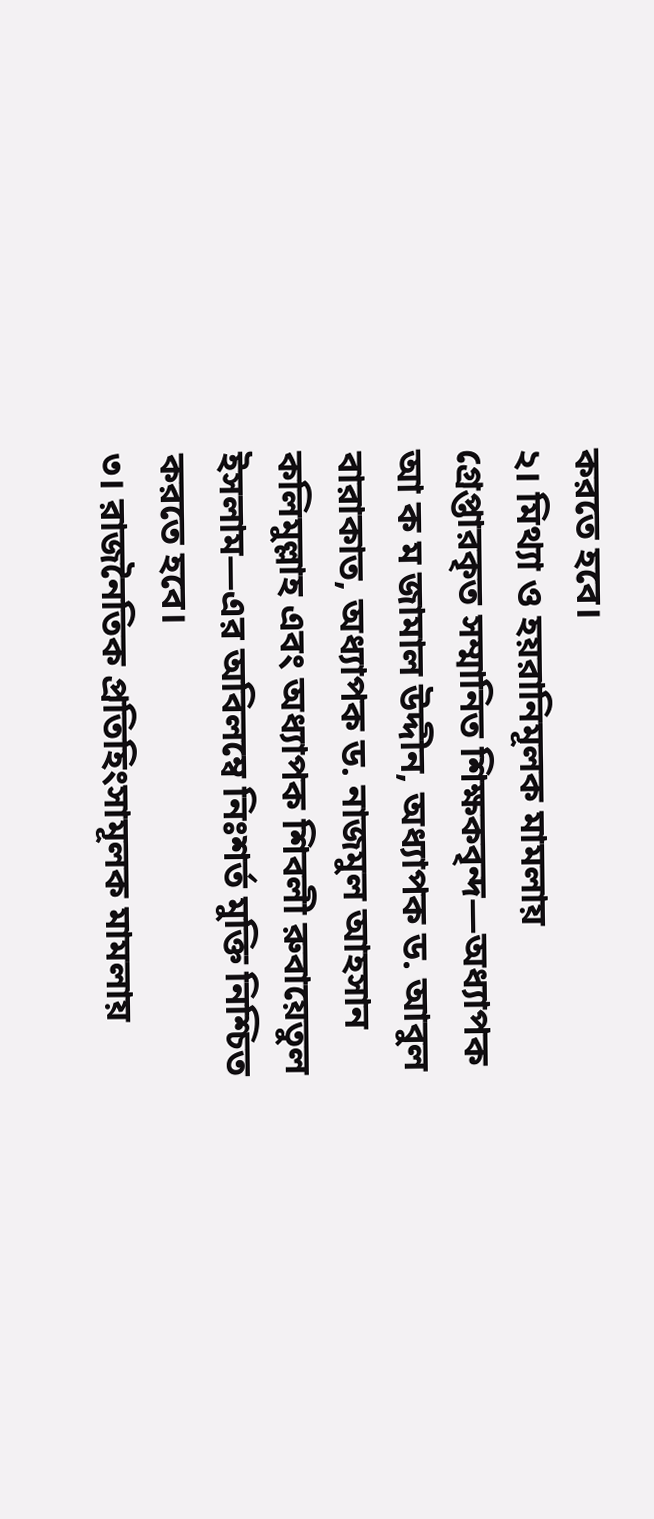করতে হবে।
২। মিথ্যা ও হয়রানিমূলক মামলায় গ্রেপ্তারকৃত সম্মানিত শিক্ষকবৃন্দ—অধ্যাপক আ ক ম জামাল উদ্দীন, অধ্যাপক ড. আবুল বারাকাত, অধ্যাপক ড. নাজমুল আহসান কলিমুল্লাহ এবং অধ্যাপক শিবলী রুবায়েতুল ইসলাম—এর অবিলম্বে নিঃশর্ত মুক্তি নিশ্চিত করতে হবে।
৩। রাজনৈতিক প্রতিহিংসামূলক মামলায়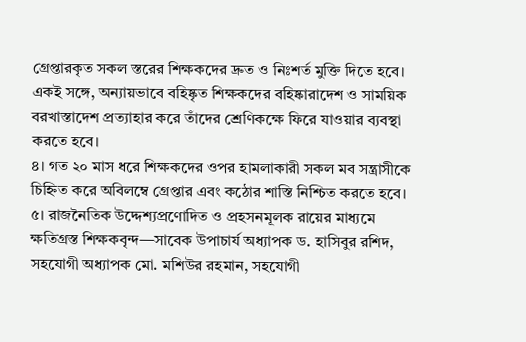গ্রেপ্তারকৃত সকল স্তরের শিক্ষকদের দ্রুত ও নিঃশর্ত মুক্তি দিতে হবে। একই সঙ্গে, অন্যায়ভাবে বহিষ্কৃত শিক্ষকদের বহিষ্কারাদেশ ও সাময়িক বরখাস্তাদেশ প্রত্যাহার করে তাঁদের শ্রেণিকক্ষে ফিরে যাওয়ার ব্যবস্থা করতে হবে।
৪। গত ২০ মাস ধরে শিক্ষকদের ওপর হামলাকারী সকল মব সন্ত্রাসীকে চিহ্নিত করে অবিলম্বে গ্রেপ্তার এবং কঠোর শাস্তি নিশ্চিত করতে হবে।
৫। রাজনৈতিক উদ্দেশ্যপ্রণোদিত ও প্রহসনমূলক রায়ের মাধ্যমে ক্ষতিগ্রস্ত শিক্ষকবৃন্দ—সাবেক উপাচার্য অধ্যাপক ড. হাসিবুর রশিদ, সহযোগী অধ্যাপক মো. মশিউর রহমান, সহযোগী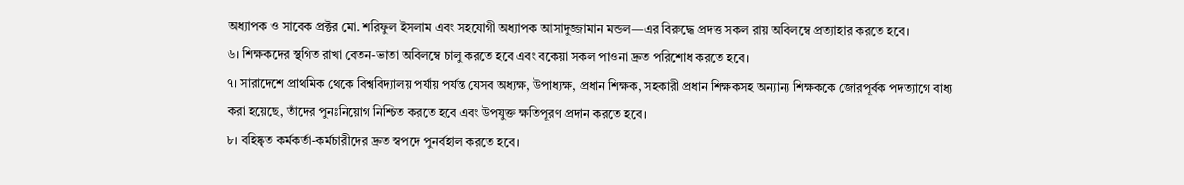অধ্যাপক ও সাবেক প্রক্টর মো. শরিফুল ইসলাম এবং সহযোগী অধ্যাপক আসাদুজ্জামান মন্ডল—এর বিরুদ্ধে প্রদত্ত সকল রায় অবিলম্বে প্রত্যাহার করতে হবে।
৬। শিক্ষকদের স্থগিত রাখা বেতন-ভাতা অবিলম্বে চালু করতে হবে এবং বকেয়া সকল পাওনা দ্রুত পরিশোধ করতে হবে।
৭। সারাদেশে প্রাথমিক থেকে বিশ্ববিদ্যালয় পর্যায় পর্যন্ত যেসব অধ্যক্ষ, উপাধ্যক্ষ, প্রধান শিক্ষক, সহকারী প্রধান শিক্ষকসহ অন্যান্য শিক্ষককে জোরপূর্বক পদত্যাগে বাধ্য করা হয়েছে, তাঁদের পুনঃনিয়োগ নিশ্চিত করতে হবে এবং উপযুক্ত ক্ষতিপূরণ প্রদান করতে হবে।
৮। বহিষ্কৃত কর্মকর্তা-কর্মচারীদের দ্রুত স্বপদে পুনর্বহাল করতে হবে।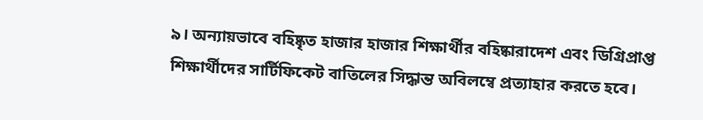৯। অন্যায়ভাবে বহিষ্কৃত হাজার হাজার শিক্ষার্থীর বহিষ্কারাদেশ এবং ডিগ্রিপ্রাপ্ত শিক্ষার্থীদের সার্টিফিকেট বাতিলের সিদ্ধান্ত অবিলম্বে প্রত্যাহার করতে হবে।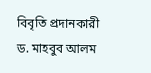বিবৃতি প্রদানকারী
ড. মাহবুব আলম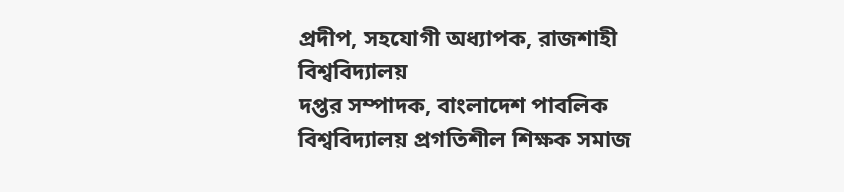প্রদীপ, সহযোগী অধ্যাপক, রাজশাহী বিশ্ববিদ্যালয়
দপ্তর সম্পাদক, বাংলাদেশ পাবলিক বিশ্ববিদ্যালয় প্রগতিশীল শিক্ষক সমাজ